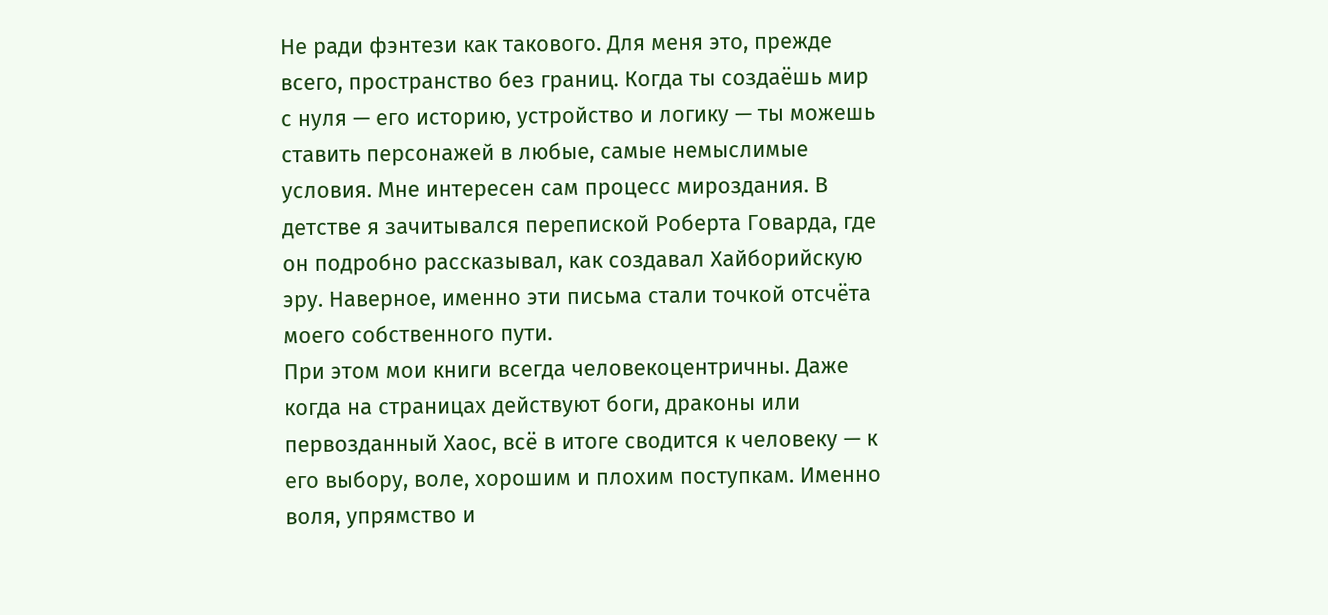Не ради фэнтези как такового. Для меня это, прежде всего, пространство без границ. Когда ты создаёшь мир с нуля — его историю, устройство и логику — ты можешь ставить персонажей в любые, самые немыслимые условия. Мне интересен сам процесс мироздания. В детстве я зачитывался перепиской Роберта Говарда, где он подробно рассказывал, как создавал Хайборийскую эру. Наверное, именно эти письма стали точкой отсчёта моего собственного пути.
При этом мои книги всегда человекоцентричны. Даже когда на страницах действуют боги, драконы или первозданный Хаос, всё в итоге сводится к человеку — к его выбору, воле, хорошим и плохим поступкам. Именно воля, упрямство и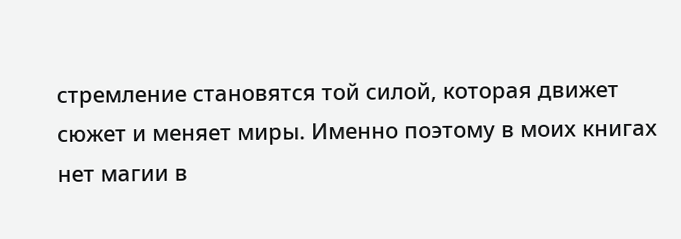стремление становятся той силой, которая движет сюжет и меняет миры. Именно поэтому в моих книгах нет магии в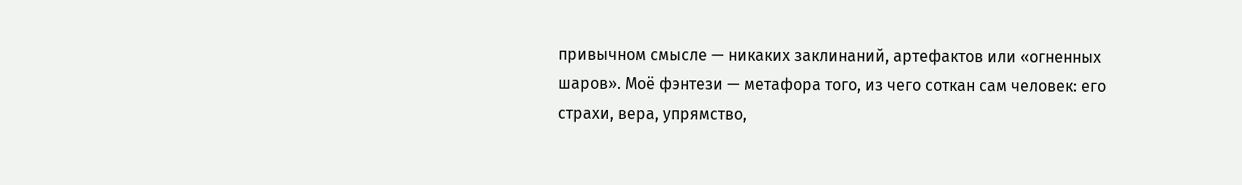привычном смысле — никаких заклинаний, артефактов или «огненных шаров». Моё фэнтези — метафора того, из чего соткан сам человек: его страхи, вера, упрямство,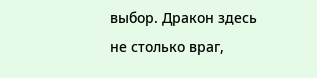выбор. Дракон здесь не столько враг,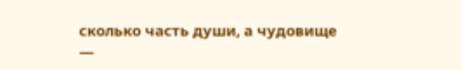сколько часть души, а чудовище —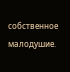собственное малодушие.